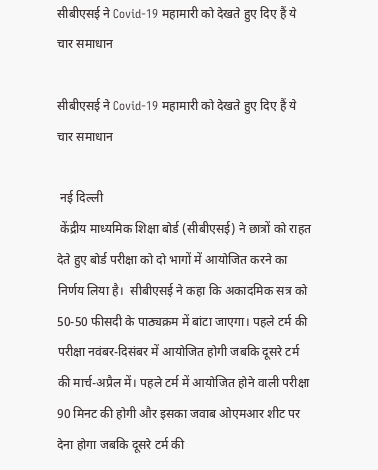सीबीएसई ने Covid-19 महामारी को देखते हुए दिए हैं ये चार समाधान

सीबीएसई ने Covid-19 महामारी को देखते हुए दिए हैं ये चार समाधान

 नई दिल्ली
 केंद्रीय माध्यमिक शिक्षा बोर्ड (सीबीएसई) ने छात्रों को राहत देते हुए बोर्ड परीक्षा को दो भागों में आयोजित करने का निर्णय लिया है।  सीबीएसई ने कहा कि अकादमिक सत्र को 50-50 फीसदी के पाठ्यक्रम में बांटा जाएगा। पहले टर्म की परीक्षा नवंबर-दिसंबर में आयोजित होगी जबकि दूसरे टर्म की मार्च-अप्रैल में। पहले टर्म में आयोजित होने वाली परीक्षा 90 मिनट की होगी और इसका जवाब ओएमआर शीट पर देना होगा जबकि दूसरे टर्म की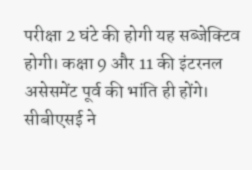परीक्षा 2 घंटे की होगी यह सब्जेक्टिव होगी। कक्षा 9 और 11 की इंटरनल असेसमेंट पूर्व की भांति ही होंगे। सीबीएसई ने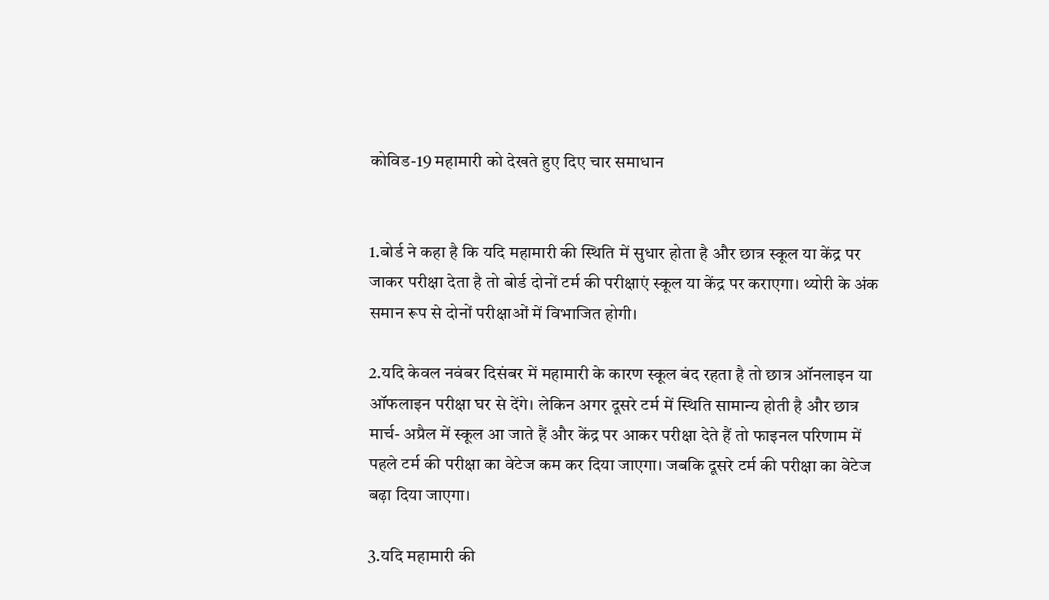कोविड-19 महामारी को देखते हुए दिए चार समाधान


1.बोर्ड ने कहा है कि यदि महामारी की स्थिति में सुधार होता है और छात्र स्कूल या केंद्र पर जाकर परीक्षा देता है तो बोर्ड दोनों टर्म की परीक्षाएं स्कूल या केंद्र पर कराएगा। थ्योरी के अंक समान रूप से दोनों परीक्षाओं में विभाजित होगी।

2.यदि केवल नवंबर दिसंबर में महामारी के कारण स्कूल बंद रहता है तो छात्र ऑनलाइन या ऑफलाइन परीक्षा घर से देंगे। लेकिन अगर दूसरे टर्म में स्थिति सामान्य होती है और छात्र मार्च- अप्रैल में स्कूल आ जाते हैं और केंद्र पर आकर परीक्षा देते हैं तो फाइनल परिणाम में पहले टर्म की परीक्षा का वेटेज कम कर दिया जाएगा। जबकि दूसरे टर्म की परीक्षा का वेटेज बढ़ा दिया जाएगा।

3.यदि महामारी की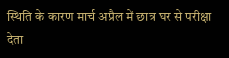स्थिति के कारण मार्च अप्रैल में छात्र घर से परीक्षा देता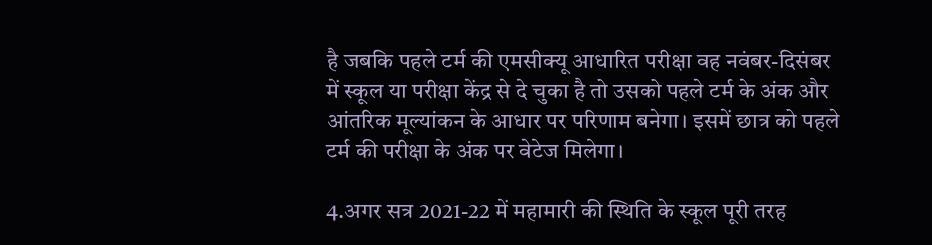है जबकि पहले टर्म की एमसीक्यू आधारित परीक्षा वह नवंबर-दिसंबर में स्कूल या परीक्षा केंद्र से दे चुका है तो उसको पहले टर्म के अंक और आंतरिक मूल्यांकन के आधार पर परिणाम बनेगा। इसमें छात्र को पहले टर्म की परीक्षा के अंक पर वेटेज मिलेगा।

4.अगर सत्र 2021-22 में महामारी की स्थिति के स्कूल पूरी तरह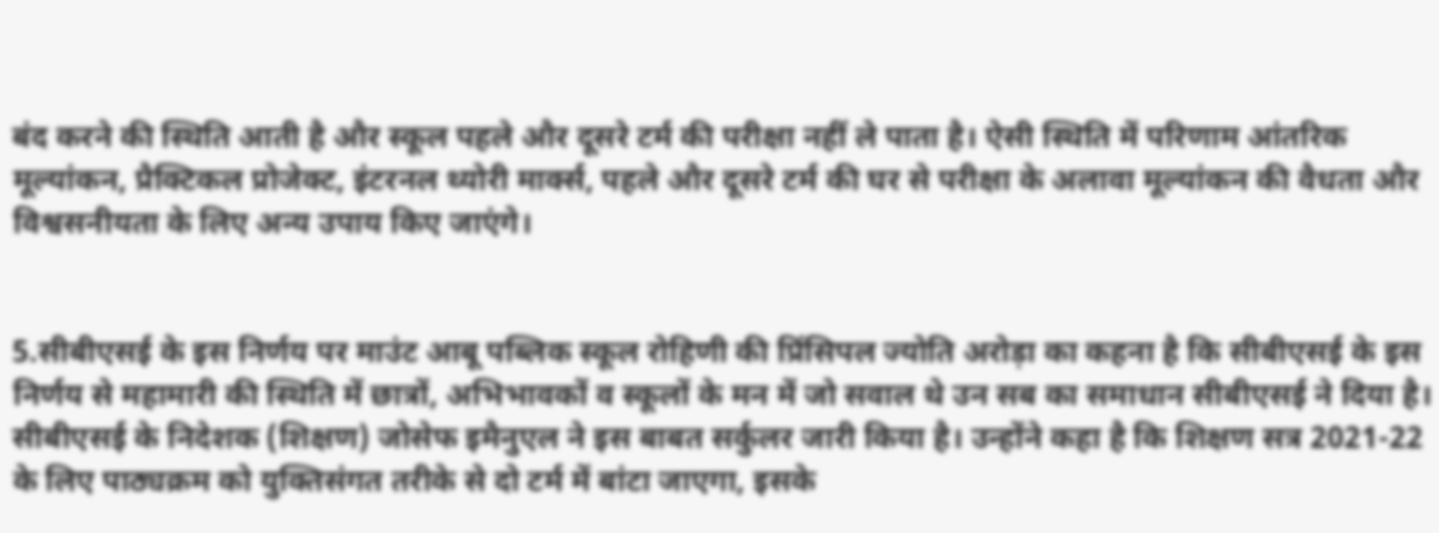बंद करने की स्थिति आती है और स्कूल पहले और दूसरे टर्म की परीक्षा नहीं ले पाता है। ऐसी स्थिति में परिणाम आंतरिक मूल्यांकन, प्रैक्टिकल प्रोजेक्ट, इंटरनल थ्योरी मार्क्स, पहले और दूसरे टर्म की घर से परीक्षा के अलावा मूल्यांकन की वैधता और विश्वसनीयता के लिए अन्य उपाय किए जाएंगे।


5.सीबीएसई के इस निर्णय पर माउंट आबू पब्लिक स्कूल रोहिणी की प्रिंसिपल ज्योति अरोड़ा का कहना है कि सीबीएसई के इस निर्णय से महामारी की स्थिति में छात्रों, अभिभावकों व स्कूलों के मन में जो सवाल थे उन सब का समाधान सीबीएसई ने दिया है। सीबीएसई के निदेशक (शिक्षण) जोसेफ इमैनुएल ने इस बाबत सर्कुलर जारी किया है। उन्होंने कहा है कि शिक्षण सत्र 2021-22 के लिए पाठ्यक्रम को युक्तिसंगत तरीके से दो टर्म में बांटा जाएगा, इसके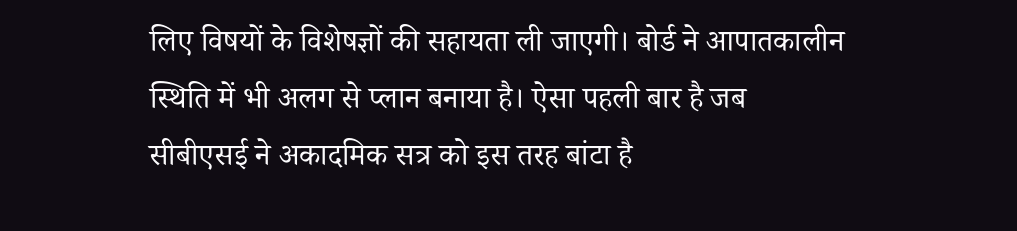लिए विषयों के विशेषज्ञों की सहायता ली जाएगी। बोर्ड ने आपातकालीन स्थिति में भी अलग से प्लान बनाया है। ऐसा पहली बार है जब सीबीएसई ने अकादमिक सत्र को इस तरह बांटा है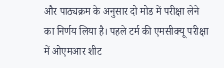और पाठ्यक्रम के अनुसार दो मोड में परीक्षा लेने का निर्णय लिया है। पहले टर्म की एमसीक्यू परीक्षा में ओएमआर शीट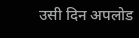उसी दिन अपलोड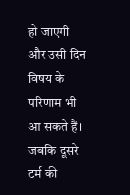हो जाएगी और उसी दिन विषय के परिणाम भी आ सकते हैं।  जबकि दूसरे टर्म की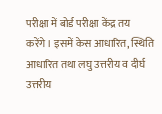परीक्षा में बोर्ड परीक्षा केंद्र तय करेंगे। इसमें केस आधारित, स्थिति आधारित तथा लघु उत्तरीय व दीर्घ उत्तरीय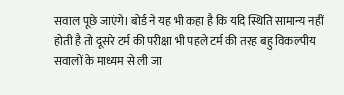सवाल पूछे जाएंगे। बोर्ड ने यह भी कहा है कि यदि स्थिति सामान्य नहीं होती है तो दूसरे टर्म की परीक्षा भी पहले टर्म की तरह बहु विकल्पीय सवालों के माध्यम से ली जा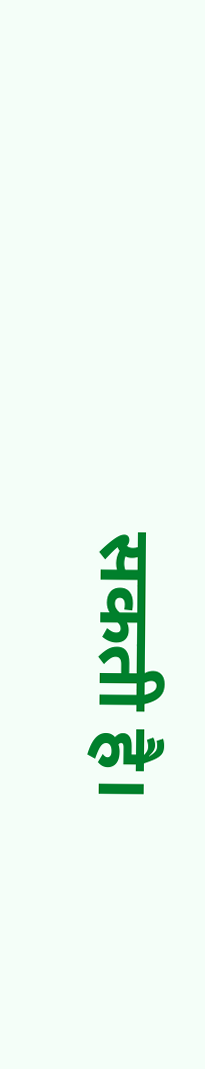सकती है।